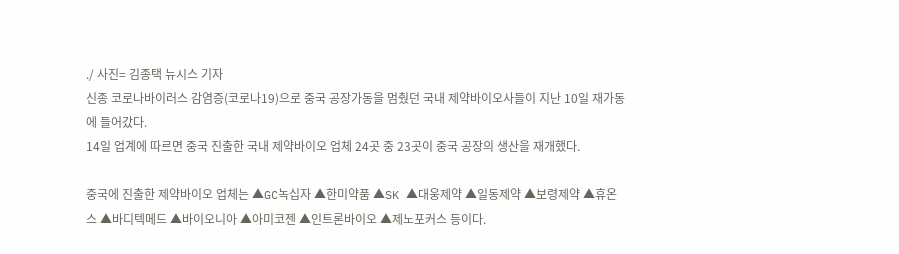./ 사진= 김종택 뉴시스 기자
신종 코로나바이러스 감염증(코로나19)으로 중국 공장가동을 멈췄던 국내 제약바이오사들이 지난 10일 재가동에 들어갔다.
14일 업계에 따르면 중국 진출한 국내 제약바이오 업체 24곳 중 23곳이 중국 공장의 생산을 재개했다.

중국에 진출한 제약바이오 업체는 ▲GC녹십자 ▲한미약품 ▲SK ▲대웅제약 ▲일동제약 ▲보령제약 ▲휴온스 ▲바디텍메드 ▲바이오니아 ▲아미코젠 ▲인트론바이오 ▲제노포커스 등이다.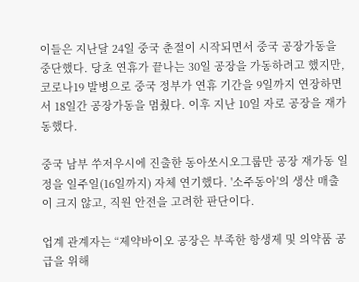이들은 지난달 24일 중국 춘절이 시작되면서 중국 공장가동을 중단했다. 당초 연휴가 끝나는 30일 공장을 가동하려고 했지만, 코로나19 발병으로 중국 정부가 연휴 기간을 9일까지 연장하면서 18일간 공장가동을 멈췄다. 이후 지난 10일 자로 공장을 재가동했다.

중국 남부 쑤저우시에 진출한 동아쏘시오그룹만 공장 재가동 일정을 일주일(16일까지) 자체 연기했다. '소주동아'의 생산 매출이 크지 않고, 직원 안전을 고려한 판단이다.

업계 관계자는 “제약바이오 공장은 부족한 항생제 및 의약품 공급을 위해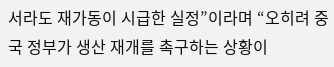서라도 재가동이 시급한 실정”이라며 “오히려 중국 정부가 생산 재개를 촉구하는 상황이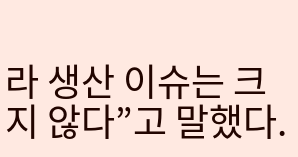라 생산 이슈는 크지 않다”고 말했다.